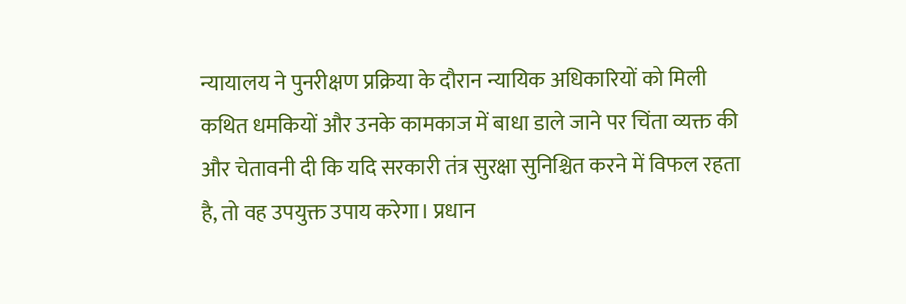न्यायालय ने पुनरीक्षण प्रक्रिया के दौरान न्यायिक अधिकारियों को मिली कथित धमकियों और उनके कामकाज में बाधा डाले जाने पर चिंता व्यक्त की और चेतावनी दी कि यदि सरकारी तंत्र सुरक्षा सुनिश्चित करने में विफल रहता है, तो वह उपयुक्त उपाय करेगा। प्रधान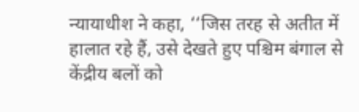न्यायाधीश ने कहा, ‘‘जिस तरह से अतीत में हालात रहे हैं, उसे देखते हुए पश्चिम बंगाल से केंद्रीय बलों को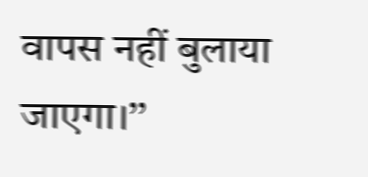वापस नहीं बुलाया जाएगा।’’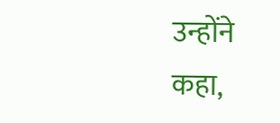उन्होंने कहा,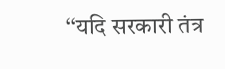‘‘यदि सरकारी तंत्र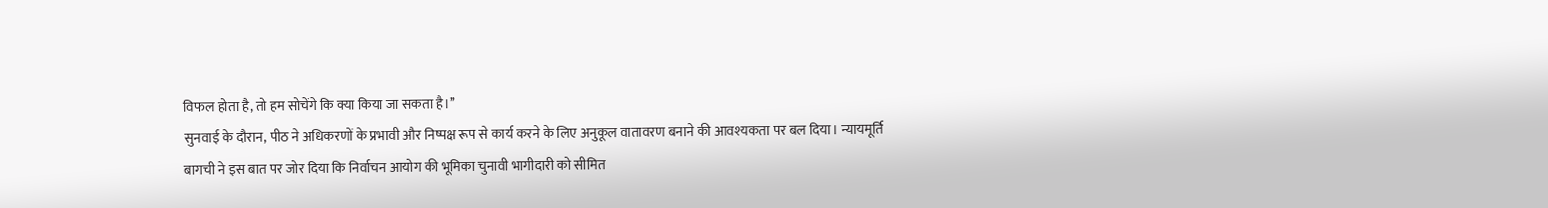विफल होता है, तो हम सोचेंगे कि क्या किया जा सकता है।’’
सुनवाई के दौरान, पीठ ने अधिकरणों के प्रभावी और निष्पक्ष रूप से कार्य करने के लिए अनुकूल वातावरण बनाने की आवश्यकता पर बल दिया। न्यायमूर्ति बागची ने इस बात पर जोर दिया कि निर्वाचन आयोग की भूमिका चुनावी भागीदारी को सीमित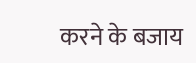करने के बजाय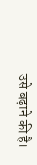उसे बढ़ाने की है।